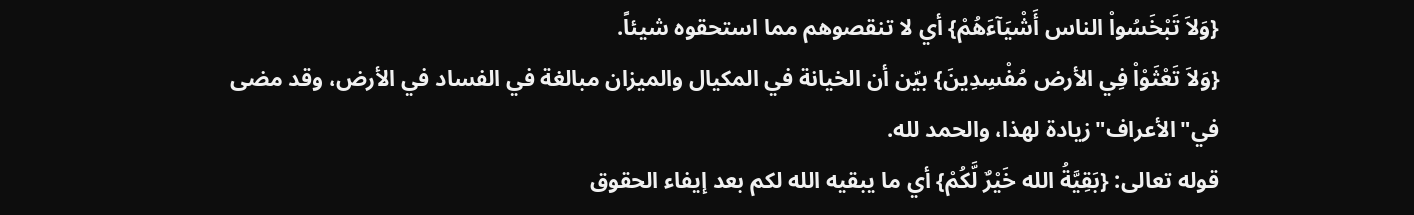{وَلاَ تَبْخَسُواْ الناس أَشْيَآءَهُمْ} أي لا تنقصوهم مما استحقوه شيئاً.
{وَلاَ تَعْثَوْاْ فِي الأرض مُفْسِدِينَ} بيّن أن الخيانة في المكيال والميزان مبالغة في الفساد في الأرض، وقد مضى في"الأعراف"زيادة لهذا، والحمد لله.
قوله تعالى: {بَقِيَّةُ الله خَيْرٌ لَّكُمْ} أي ما يبقيه الله لكم بعد إيفاء الحقوق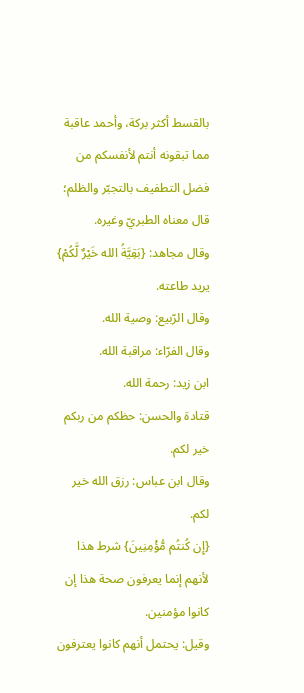بالقسط أكثر بركة، وأحمد عاقبة مما تبقونه أنتم لأنفسكم من فضل التطفيف بالتجبّر والظلم؛ قال معناه الطبريّ وغيره.
وقال مجاهد: {بَقِيَّةُ الله خَيْرٌ لَّكُمْ} يريد طاعته.
وقال الرّبيع: وصية الله.
وقال الفرّاء: مراقبة الله.
ابن زيد: رحمة الله.
قتادة والحسن: حظكم من ربكم خير لكم.
وقال ابن عباس: رزق الله خير لكم.
{إِن كُنتُم مُّؤْمِنِينَ} شرط هذا لأنهم إنما يعرفون صحة هذا إن كانوا مؤمنين.
وقيل: يحتمل أنهم كانوا يعترفون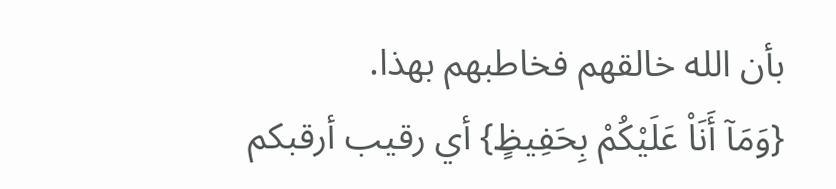بأن الله خالقهم فخاطبهم بهذا.
{وَمَآ أَنَاْ عَلَيْكُمْ بِحَفِيظٍ} أي رقيب أرقبكم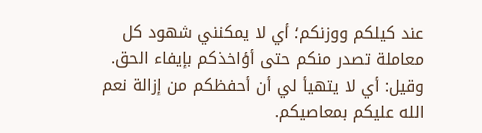عند كيلكم ووزنكم؛ أي لا يمكنني شهود كل معاملة تصدر منكم حتى أؤاخذكم بإيفاء الحق.
وقيل: أي لا يتهيأ لي أن أحفظكم من إزالة نعم الله عليكم بمعاصيكم.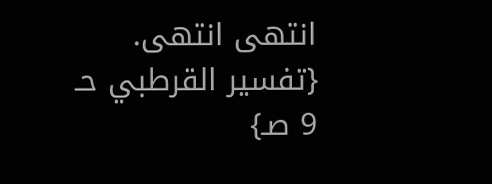انتهى انتهى. {تفسير القرطبي حـ 9 صـ}